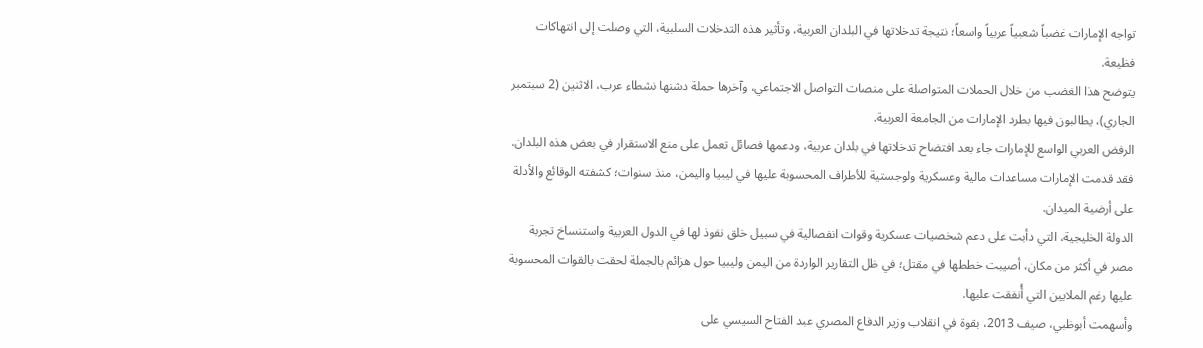تواجه الإمارات غضباً شعبياً عربياً واسعاً؛ نتيجة تدخلاتها في البلدان العربية، وتأثير هذه التدخلات السلبية، التي وصلت إلى انتهاكات فظيعة.
يتوضح هذا الغضب من خلال الحملات المتواصلة على منصات التواصل الاجتماعي، وآخرها حملة دشنها نشطاء عرب، الاثنين (2 سبتمبر الجاري)، يطالبون فيها بطرد الإمارات من الجامعة العربية.
الرفض العربي الواسع للإمارات جاء بعد افتضاح تدخلاتها في بلدان عربية، ودعمها فصائل تعمل على منع الاستقرار في بعض هذه البلدان.
فقد قدمت الإمارات مساعدات مالية وعسكرية ولوجستية للأطراف المحسوبة عليها في ليبيا واليمن، منذ سنوات؛ كشفته الوقائع والأدلة على أرضية الميدان.
الدولة الخليجية، التي دأبت على دعم شخصيات عسكرية وقوات انفصالية في سبيل خلق نفوذ لها في الدول العربية واستنساخ تجربة مصر في أكثر من مكان، أصيبت خططها في مقتل؛ في ظل التقارير الواردة من اليمن وليبيا حول هزائم بالجملة لحقت بالقوات المحسوبة عليها رغم الملايين التي أُنفقت عليها.
وأسهمت أبوظبي، صيف 2013، بقوة في انقلاب وزير الدفاع المصري عبد الفتاح السيسي على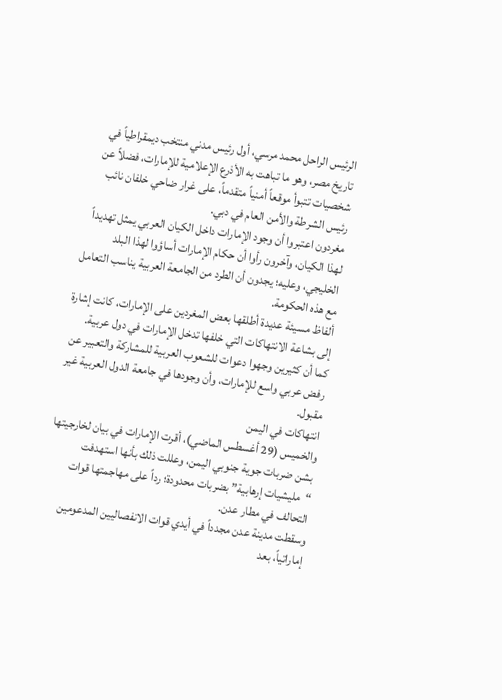الرئيس الراحل محمد مرسي، أول رئيس مدني منتخب ديمقراطياً في تاريخ مصر، وهو ما تباهت به الأذرع الإعلامية للإمارات، فضلاً عن شخصيات تتبوأ موقعاً أمنياً متقدماً، على غرار ضاحي خلفان نائب رئيس الشرطة والأمن العام في دبي.
مغردون اعتبروا أن وجود الإمارات داخل الكيان العربي يمثل تهديداً لهذا الكيان، وآخرون رأوا أن حكام الإمارات أساؤوا لهذا البلد الخليجي، وعليه؛ يجدون أن الطرد من الجامعة العربية يناسب التعامل مع هذه الحكومة.
ألفاظ مسيئة عديدة أطلقها بعض المغردين على الإمارات، كانت إشارة إلى بشاعة الانتهاكات التي خلفها تدخل الإمارات في دول عربية.
كما أن كثيرين وجهوا دعوات للشعوب العربية للمشاركة والتعبير عن رفض عربي واسع للإمارات، وأن وجودها في جامعة الدول العربية غير مقبول.
انتهاكات في اليمن
والخميس (29 أغسطس الماضي)، أقرت الإمارات في بيان لخارجيتها بشن ضربات جوية جنوبي اليمن، وعللت ذلك بأنها استهدفت “مليشيات إرهابية” بضربات محدودة؛ رداً على مهاجمتها قوات التحالف في مطار عدن.
وسقطت مدينة عدن مجدداً في أيدي قوات الانفصاليين المدعومين إماراتياً، بعد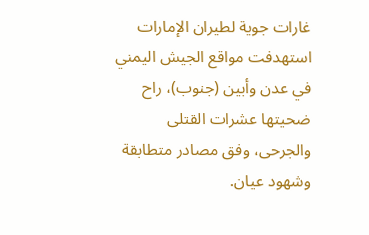غارات جوية لطيران الإمارات استهدفت مواقع الجيش اليمني في عدن وأبين (جنوب)، راح ضحيتها عشرات القتلى والجرحى، وفق مصادر متطابقة وشهود عيان.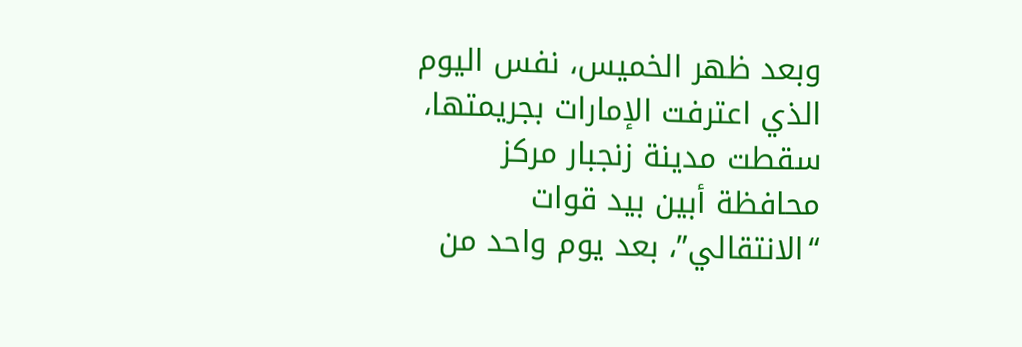وبعد ظهر الخميس، نفس اليوم الذي اعترفت الإمارات بجريمتها، سقطت مدينة زنجبار مركز محافظة أبين بيد قوات “الانتقالي”، بعد يوم واحد من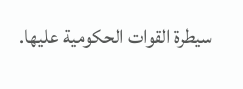سيطرة القوات الحكومية عليها.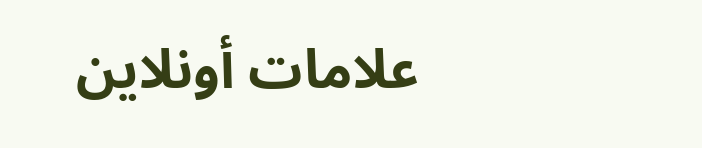علامات أونلاين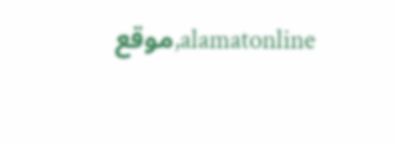alamatonline,موقع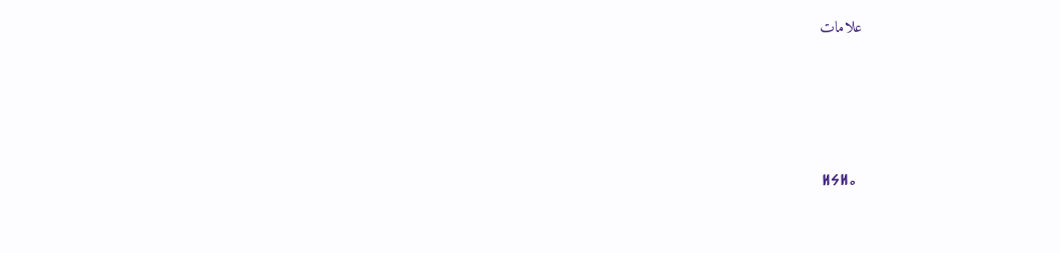علامات







ⵍⵢⵍⴰ